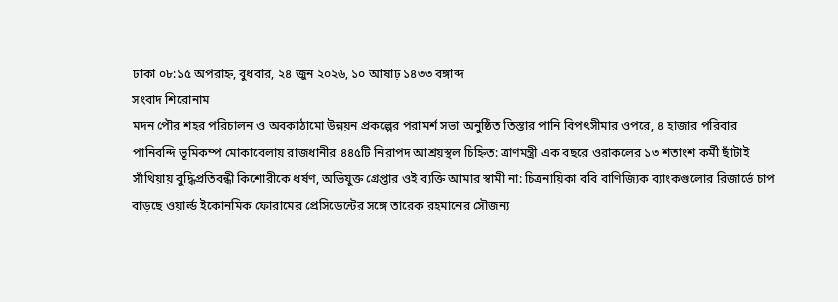ঢাকা ০৮:১৫ অপরাহ্ন, বুধবার, ২৪ জুন ২০২৬, ১০ আষাঢ় ১৪৩৩ বঙ্গাব্দ
সংবাদ শিরোনাম
মদন পৌর শহর পরিচালন ও অবকাঠামো উন্নয়ন প্রকল্পের পরামর্শ সভা অনুষ্ঠিত তিস্তার পানি বিপৎসীমার ওপরে, ৪ হাজার পরিবার পানিবন্দি ভূমিকম্প মোকাবেলায় রাজধানীর ৪৪৫টি নিরাপদ আশ্রয়স্থল চিহ্নিত: ত্রাণমন্ত্রী এক বছরে ওরাকলের ১৩ শতাংশ কর্মী ছাঁটাই সাঁথিয়ায় বুদ্ধিপ্রতিবন্ধী কিশোরীকে ধর্ষণ, অভিযুক্ত গ্রেপ্তার ওই ব্যক্তি আমার স্বামী না: চিত্রনায়িকা ববি বাণিজ্যিক ব্যাংকগুলোর রিজার্ভে চাপ বাড়ছে ওয়ার্ল্ড ইকোনমিক ফোরামের প্রেসিডেন্টের সঙ্গে তারেক রহমানের সৌজন্য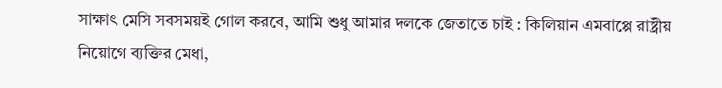সাক্ষাৎ মেসি সবসময়ই গোল করবে, আমি শুধু আমার দলকে জেতাতে চাই : কিলিয়ান এমবাপ্পে রাষ্ট্রীয় নিয়োগে ব্যক্তির মেধা,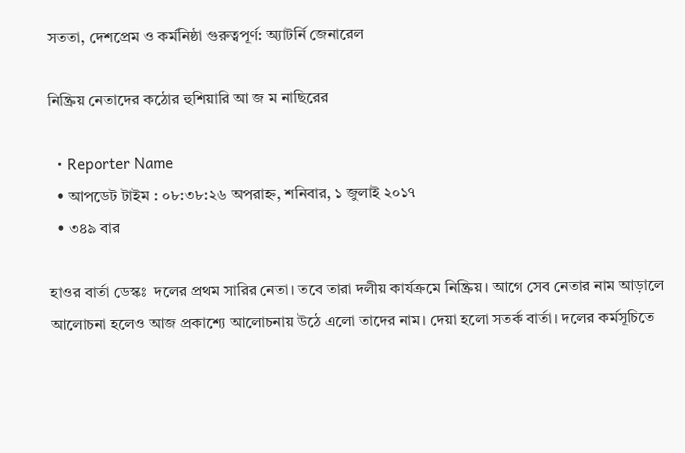সততা, দেশপ্রেম ও কর্মনিষ্ঠা গুরুত্বপূর্ণ: অ্যাটর্নি জেনারেল

নিষ্ক্রিয় নেতাদের কঠোর হুশিয়ারি আ জ ম নাছিরের

  • Reporter Name
  • আপডেট টাইম : ০৮:৩৮:২৬ অপরাহ্ন, শনিবার, ১ জুলাই ২০১৭
  • ৩৪৯ বার

হাওর বার্তা ডেস্কঃ  দলের প্রথম সারির নেতা। তবে তারা দলীয় কার্যক্রমে নিষ্ক্রিয়। আগে সেব নেতার নাম আড়ালে আলোচনা হলেও আজ প্রকাশ্যে আলোচনায় উঠে এলো তাদের নাম। দেয়া হলো সতর্ক বার্তা। দলের কর্মসূচিতে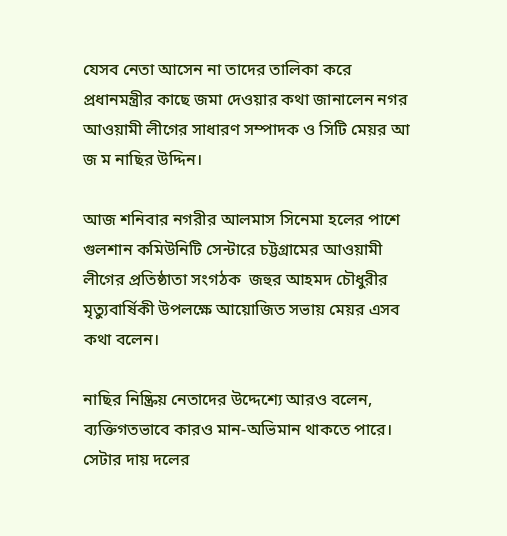যেসব নেতা আসেন না তাদের তালিকা করে প্রধানমন্ত্রীর কাছে জমা দেওয়ার কথা জানালেন নগর আওয়ামী লীগের সাধারণ সম্পাদক ও সিটি মেয়র আ জ ম নাছির উদ্দিন।

আজ শনিবার নগরীর আলমাস সিনেমা হলের পাশে গুলশান কমিউনিটি সেন্টারে চট্টগ্রামের আওয়ামী লীগের প্রতিষ্ঠাতা সংগঠক  জহুর আহমদ চৌধুরীর মৃত্যুবার্ষিকী উপলক্ষে আয়োজিত সভায় মেয়র এসব কথা বলেন।

নাছির নিষ্ক্রিয় নেতাদের উদ্দেশ্যে আরও বলেন, ব্যক্তিগতভাবে কারও মান-অভিমান থাকতে পারে।  সেটার দায় দলের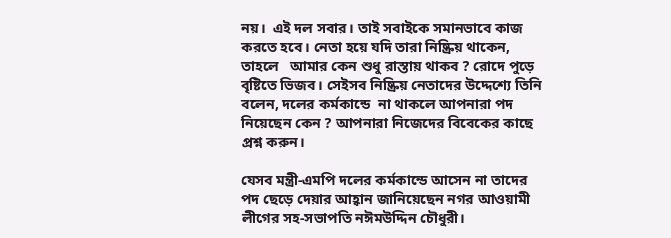নয়।  এই দল সবার। তাই সবাইকে সমানভাবে কাজ করতে হবে। নেতা হয়ে যদি তারা নিষ্ক্রিয় থাকেন, তাহলে   আমার কেন শুধু রাস্তায় থাকব ? রোদে পুড়ে বৃষ্টিতে ভিজব। সেইসব নিষ্ক্রিয় নেতাদের উদ্দেশ্যে তিনি বলেন, দলের কর্মকান্ডে  না থাকলে আপনারা পদ নিয়েছেন কেন ? আপনারা নিজেদের বিবেকের কাছে প্রশ্ন করুন।

যেসব মন্ত্রী-এমপি দলের কর্মকান্ডে আসেন না তাদের পদ ছেড়ে দেয়ার আহ্বান জানিয়েছেন নগর আওয়ামী লীগের সহ-সভাপতি নঈমউদ্দিন চৌধুরী।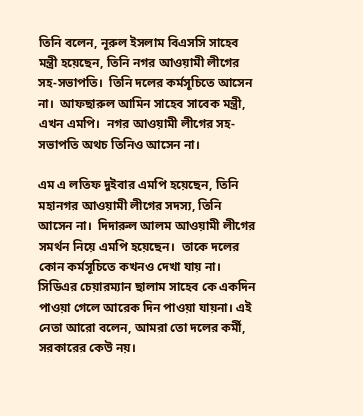তিনি বলেন, নূরুল ইসলাম বিএসসি সাহেব মন্ত্রী হয়েছেন, তিনি নগর আওয়ামী লীগের সহ-সভাপতি।  তিনি দলের কর্মসূচিতে আসেন না।  আফছারুল আমিন সাহেব সাবেক মন্ত্রী, এখন এমপি।  নগর আওয়ামী লীগের সহ-সভাপতি অথচ তিনিও আসেন না।

এম এ লতিফ দুইবার এমপি হয়েছেন, তিনি মহানগর আওয়ামী লীগের সদস্য, তিনি আসেন না।  দিদারুল আলম আওয়ামী লীগের সমর্থন নিয়ে এমপি হয়েছেন।  তাকে দলের কোন কর্মসূচিতে কখনও দেখা যায় না। সিডিএর চেয়ারম্যান ছালাম সাহেব কে একদিন পাওয়া গেলে আরেক দিন পাওয়া যায়না। এই নেতা আরো বলেন, আমরা তো দলের কর্মী, সরকারের কেউ নয়।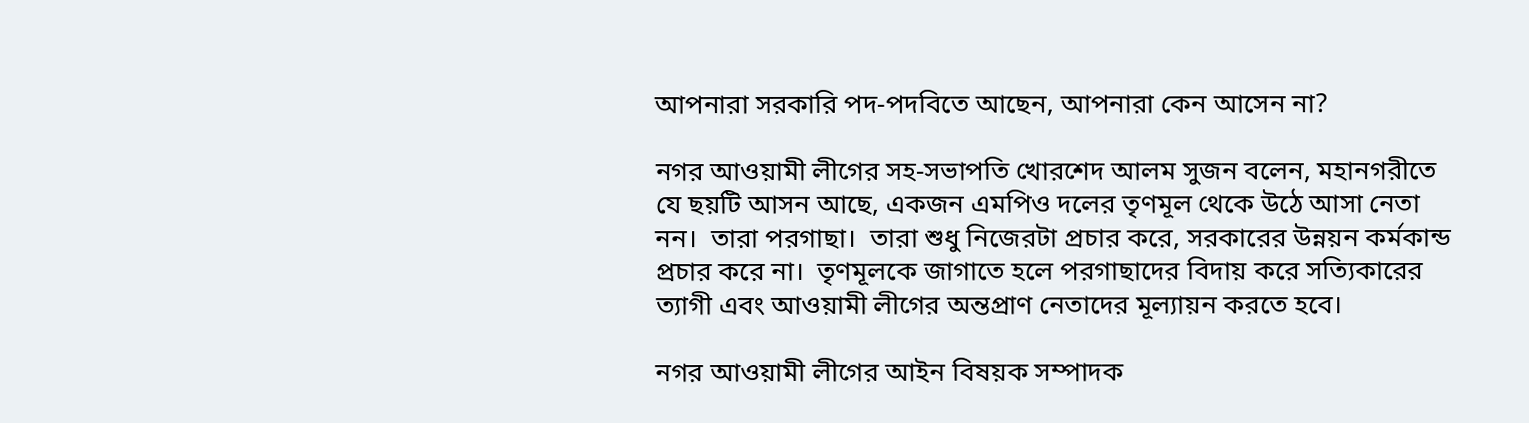আপনারা সরকারি পদ-পদবিতে আছেন, আপনারা কেন আসেন না?

নগর আওয়ামী লীগের সহ-সভাপতি খোরশেদ আলম সুজন বলেন, মহানগরীতে যে ছয়টি আসন আছে, একজন এমপিও দলের তৃণমূল থেকে উঠে আসা নেতা নন।  তারা পরগাছা।  তারা শুধু নিজেরটা প্রচার করে, সরকারের উন্নয়ন কর্মকান্ড প্রচার করে না।  তৃণমূলকে জাগাতে হলে পরগাছাদের বিদায় করে সত্যিকারের ত্যাগী এবং আওয়ামী লীগের অন্তপ্রাণ নেতাদের মূল্যায়ন করতে হবে।

নগর আওয়ামী লীগের আইন বিষয়ক সম্পাদক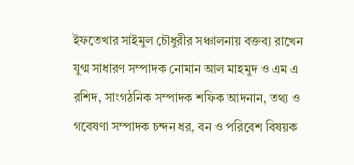ইফতেখার সাইমুল চৌধুরীর সঞ্চালনায় বক্তব্য রাখেন যুগ্ম সাধারণ সম্পাদক নোমান আল মাহমুদ ও এম এ রশিদ, সাংগঠনিক সম্পাদক শফিক আদনান, তথ্য ও গবেষণা সম্পাদক চন্দন ধর, বন ও পরিবেশ বিষয়ক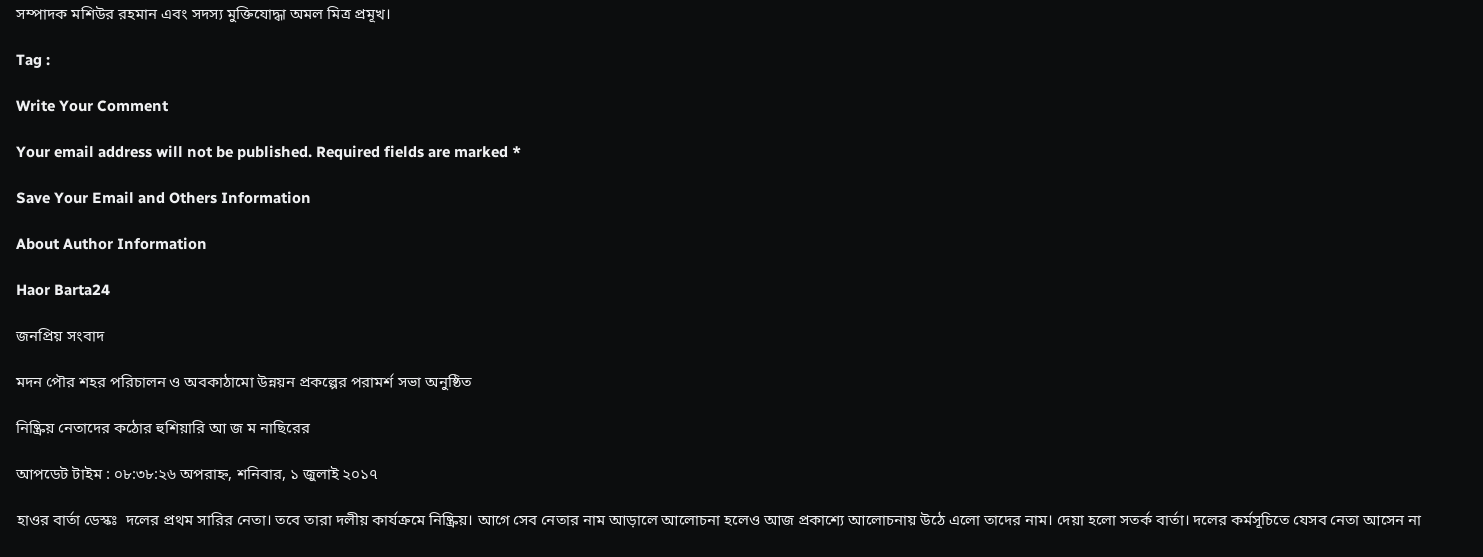সম্পাদক মশিউর রহমান এবং সদস্য মুক্তিযোদ্ধা অমল মিত্র প্রমূখ।

Tag :

Write Your Comment

Your email address will not be published. Required fields are marked *

Save Your Email and Others Information

About Author Information

Haor Barta24

জনপ্রিয় সংবাদ

মদন পৌর শহর পরিচালন ও অবকাঠামো উন্নয়ন প্রকল্পের পরামর্শ সভা অনুষ্ঠিত

নিষ্ক্রিয় নেতাদের কঠোর হুশিয়ারি আ জ ম নাছিরের

আপডেট টাইম : ০৮:৩৮:২৬ অপরাহ্ন, শনিবার, ১ জুলাই ২০১৭

হাওর বার্তা ডেস্কঃ  দলের প্রথম সারির নেতা। তবে তারা দলীয় কার্যক্রমে নিষ্ক্রিয়। আগে সেব নেতার নাম আড়ালে আলোচনা হলেও আজ প্রকাশ্যে আলোচনায় উঠে এলো তাদের নাম। দেয়া হলো সতর্ক বার্তা। দলের কর্মসূচিতে যেসব নেতা আসেন না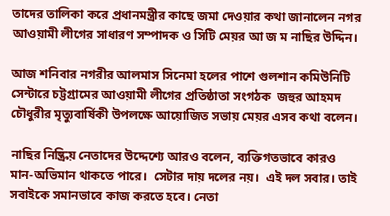তাদের তালিকা করে প্রধানমন্ত্রীর কাছে জমা দেওয়ার কথা জানালেন নগর আওয়ামী লীগের সাধারণ সম্পাদক ও সিটি মেয়র আ জ ম নাছির উদ্দিন।

আজ শনিবার নগরীর আলমাস সিনেমা হলের পাশে গুলশান কমিউনিটি সেন্টারে চট্টগ্রামের আওয়ামী লীগের প্রতিষ্ঠাতা সংগঠক  জহুর আহমদ চৌধুরীর মৃত্যুবার্ষিকী উপলক্ষে আয়োজিত সভায় মেয়র এসব কথা বলেন।

নাছির নিষ্ক্রিয় নেতাদের উদ্দেশ্যে আরও বলেন, ব্যক্তিগতভাবে কারও মান-অভিমান থাকতে পারে।  সেটার দায় দলের নয়।  এই দল সবার। তাই সবাইকে সমানভাবে কাজ করতে হবে। নেতা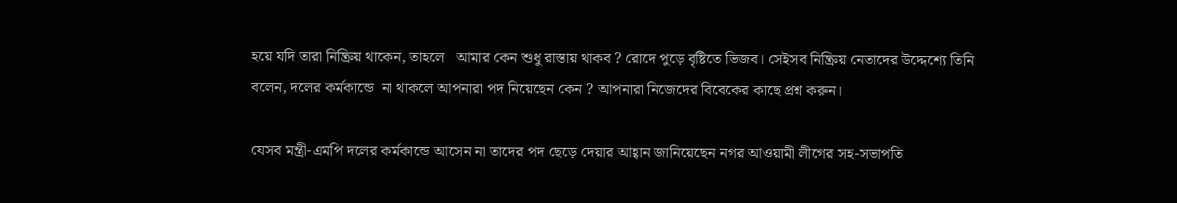হয়ে যদি তারা নিষ্ক্রিয় থাকেন, তাহলে   আমার কেন শুধু রাস্তায় থাকব ? রোদে পুড়ে বৃষ্টিতে ভিজব। সেইসব নিষ্ক্রিয় নেতাদের উদ্দেশ্যে তিনি বলেন, দলের কর্মকান্ডে  না থাকলে আপনারা পদ নিয়েছেন কেন ? আপনারা নিজেদের বিবেকের কাছে প্রশ্ন করুন।

যেসব মন্ত্রী-এমপি দলের কর্মকান্ডে আসেন না তাদের পদ ছেড়ে দেয়ার আহ্বান জানিয়েছেন নগর আওয়ামী লীগের সহ-সভাপতি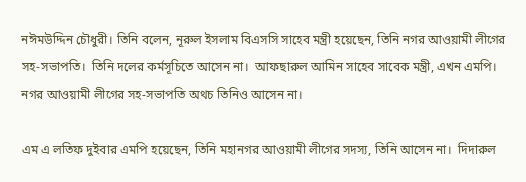নঈমউদ্দিন চৌধুরী। তিনি বলেন, নূরুল ইসলাম বিএসসি সাহেব মন্ত্রী হয়েছেন, তিনি নগর আওয়ামী লীগের সহ-সভাপতি।  তিনি দলের কর্মসূচিতে আসেন না।  আফছারুল আমিন সাহেব সাবেক মন্ত্রী, এখন এমপি।  নগর আওয়ামী লীগের সহ-সভাপতি অথচ তিনিও আসেন না।

এম এ লতিফ দুইবার এমপি হয়েছেন, তিনি মহানগর আওয়ামী লীগের সদস্য, তিনি আসেন না।  দিদারুল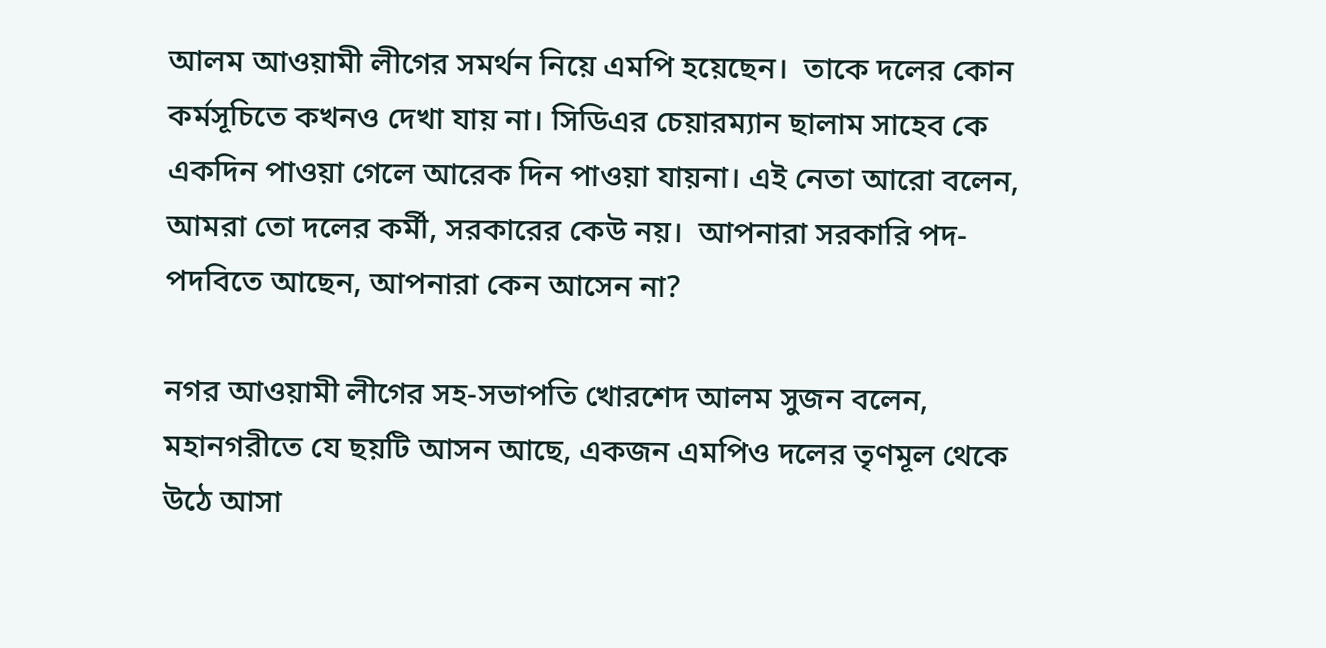আলম আওয়ামী লীগের সমর্থন নিয়ে এমপি হয়েছেন।  তাকে দলের কোন কর্মসূচিতে কখনও দেখা যায় না। সিডিএর চেয়ারম্যান ছালাম সাহেব কে একদিন পাওয়া গেলে আরেক দিন পাওয়া যায়না। এই নেতা আরো বলেন, আমরা তো দলের কর্মী, সরকারের কেউ নয়।  আপনারা সরকারি পদ-পদবিতে আছেন, আপনারা কেন আসেন না?

নগর আওয়ামী লীগের সহ-সভাপতি খোরশেদ আলম সুজন বলেন, মহানগরীতে যে ছয়টি আসন আছে, একজন এমপিও দলের তৃণমূল থেকে উঠে আসা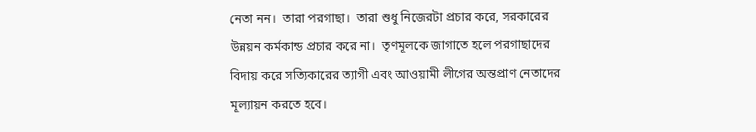নেতা নন।  তারা পরগাছা।  তারা শুধু নিজেরটা প্রচার করে, সরকারের উন্নয়ন কর্মকান্ড প্রচার করে না।  তৃণমূলকে জাগাতে হলে পরগাছাদের বিদায় করে সত্যিকারের ত্যাগী এবং আওয়ামী লীগের অন্তপ্রাণ নেতাদের মূল্যায়ন করতে হবে।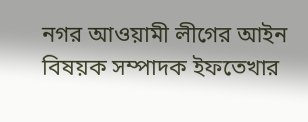নগর আওয়ামী লীগের আইন বিষয়ক সম্পাদক ইফতেখার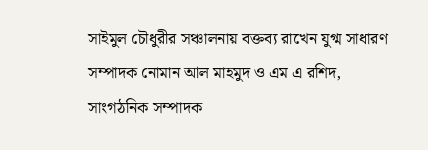সাইমুল চৌধুরীর সঞ্চালনায় বক্তব্য রাখেন যুগ্ম সাধারণ সম্পাদক নোমান আল মাহমুদ ও এম এ রশিদ, সাংগঠনিক সম্পাদক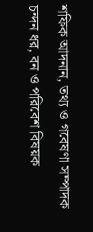শফিক আদনান, তথ্য ও গবেষণা সম্পাদক চন্দন ধর, বন ও পরিবেশ বিষয়ক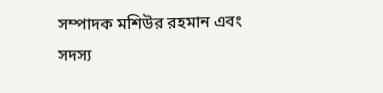সম্পাদক মশিউর রহমান এবং সদস্য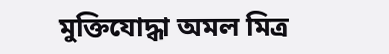মুক্তিযোদ্ধা অমল মিত্র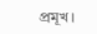প্রমূখ।